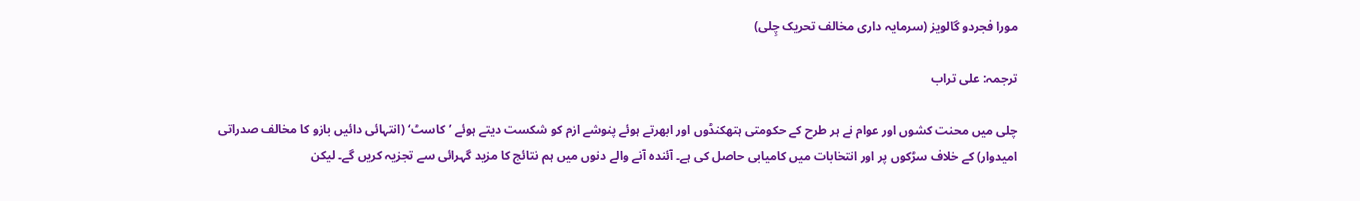مورا فجردو گالویز (سرمایہ داری مخالف تحریک چِلی)

ترجمہ: علی تراب

چلی میں محنت کشوں اور عوام نے ہر طرح کے حکومتی ہتھکنڈوں اور ابھرتے ہوئے پنوشے ازم کو شکست دیتے ہوئے ’کاسٹ‘ (انتہائی دائیں بازو کا مخالف صدراتی امیدوار) کے خلاف سڑکوں پر اور انتخابات میں کامیابی حاصل کی ہے۔ آئندہ آنے والے دنوں میں ہم نتائج کا مزید گہرائی سے تجزیہ کریں گے۔ لیکن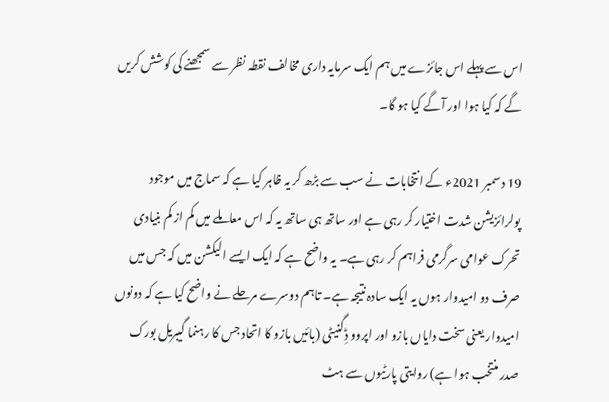اس سے پہلے اس جائزے میں ہم ایک سرمایہ داری مخالف نقطہ نظر سے سمجھنے کی کوشش کریں گے کہ کیا ہوا اور آگے کیا ہو گا۔

19 دسمبر 2021ء کے انتخابات نے سب سے بڑھ کر یہ ظاہر کیا ہے کہ سماج میں موجود پولرائزیشن شدت اختیار کر رہی ہے اور ساتھ ہی ساتھ یہ کہ اس معاملے میں کم از کم بنیادی تحرک عوامی سرگرمی فراہم کر رہی ہے۔ یہ واضح ہے کہ ایک ایسے الیکشن میں کہ جس میں صرف دو امیدوار ہوں یہ ایک سادہ نتیجہ ہے۔ تاہم دوسرے مرحلے نے واضح کیا ہے کہ دونوں امیدوار یعنی سخت دایاں بازو اور اپروو ڈِگنیٹی (بائیں بازو کا اتحاد جس کا رہنما گیبریل بورک صدر منتخب ہوا ہے) روایتی پارٹیوں سے ہٹ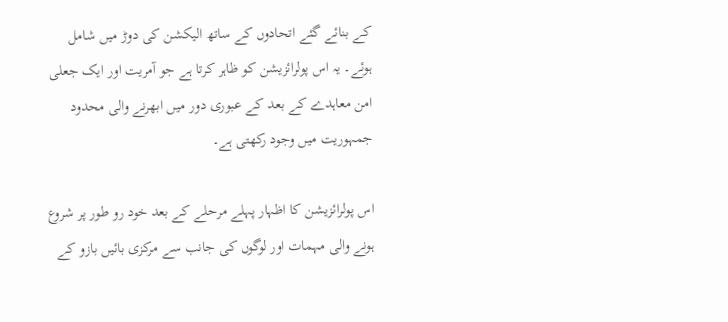کے بنائے گئے اتحادوں کے ساتھ الیکشن کی دوڑ میں شامل ہوئے۔ یہ اس پولرائزیشن کو ظاہر کرتا ہے جو آمریت اور ایک جعلی امن معاہدے کے بعد کے عبوری دور میں ابھرنے والی محدود جمہوریت میں وجود رکھتی ہے۔

اس پولرائزیشن کا اظہار پہلے مرحلے کے بعد خود رو طور پر شروع ہونے والی مہمات اور لوگوں کی جانب سے مرکزی بائیں بازو کے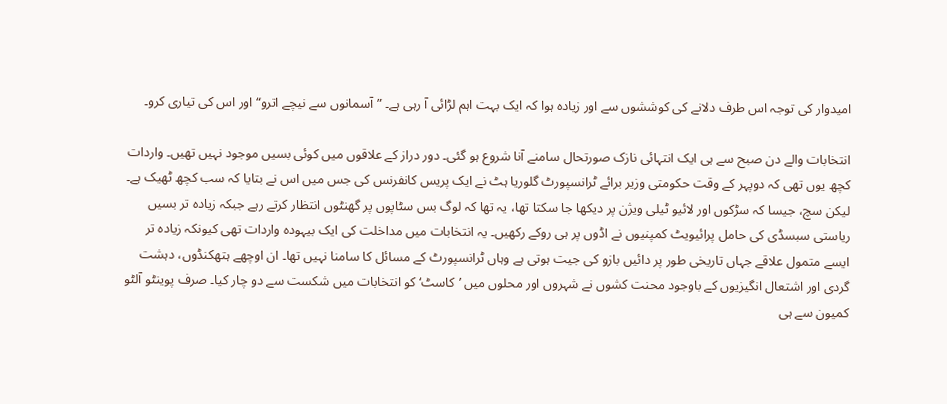امیدوار کی توجہ اس طرف دلانے کی کوششوں سے اور زیادہ ہوا کہ ایک بہت اہم لڑائی آ رہی ہے۔ ”آسمانوں سے نیچے اترو“ اور اس کی تیاری کرو۔

انتخابات والے دن صبح سے ہی ایک انتہائی نازک صورتحال سامنے آنا شروع ہو گئی۔ دور دراز کے علاقوں میں کوئی بسیں موجود نہیں تھیں۔ واردات کچھ یوں تھی کہ دوپہر کے وقت حکومتی وزیر برائے ٹرانسپورٹ گلوریا ہٹ نے ایک پریس کانفرنس کی جس میں اس نے بتایا کہ سب کچھ ٹھیک ہے۔ لیکن سچ، جیسا کہ سڑکوں اور لائیو ٹیلی ویژن پر دیکھا جا سکتا تھا، یہ تھا کہ لوگ بس سٹاپوں پر گھنٹوں انتظار کرتے رہے جبکہ زیادہ تر بسیں ریاستی سبسڈی کی حامل پرائیویٹ کمپنیوں نے اڈوں پر ہی روکے رکھیں۔ یہ انتخابات میں مداخلت کی ایک بیہودہ واردات تھی کیونکہ زیادہ تر ایسے متمول علاقے جہاں تاریخی طور پر دائیں بازو کی جیت ہوتی ہے وہاں ٹرانسپورٹ کے مسائل کا سامنا نہیں تھا۔ ان اوچھے ہتھکنڈوں، دہشت گردی اور اشتعال انگیزیوں کے باوجود محنت کشوں نے شہروں اور محلوں میں ’کاسٹ‘ کو انتخابات میں شکست سے دو چار کیا۔ صرف پوینٹو آلٹو کمیون سے ہی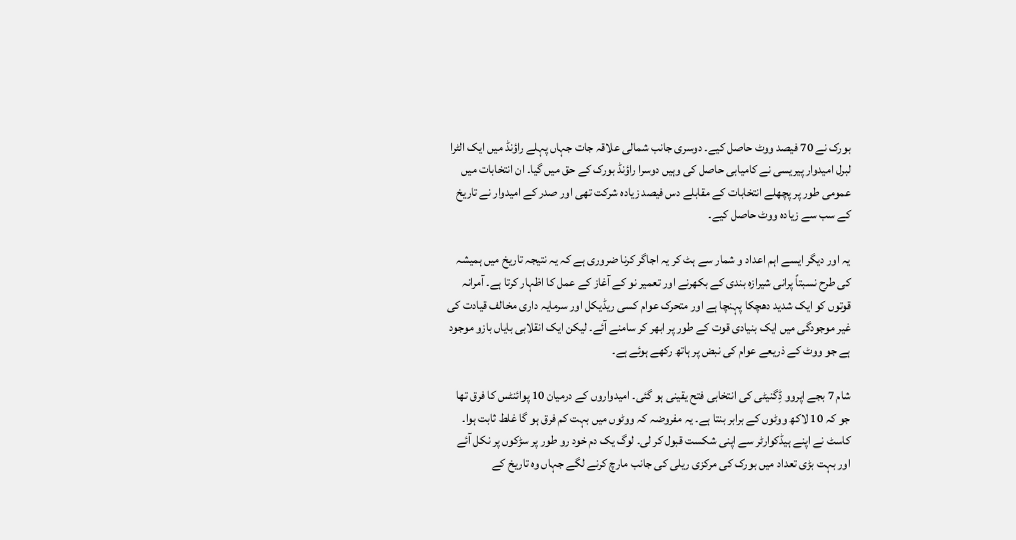بورک نے 70 فیصد ووٹ حاصل کیے۔ دوسری جانب شمالی علاقہ جات جہاں پہلے راؤنڈ میں ایک الٹرا لبرل امیدوار پیریسی نے کامیابی حاصل کی وہیں دوسرا راؤنڈ بورک کے حق میں گیا۔ ان انتخابات میں عمومی طور پر پچھلے انتخابات کے مقابلے دس فیصد زیادہ شرکت تھی اور صدر کے امیدوار نے تاریخ کے سب سے زیادہ ووٹ حاصل کیے۔

یہ اور دیگر ایسے اہم اعداد و شمار سے ہٹ کر یہ اجاگر کرنا ضروری ہے کہ یہ نتیجہ تاریخ میں ہمیشہ کی طرح نسبتاً پرانی شیرازہ بندی کے بکھرنے اور تعمیر نو کے آغاز کے عمل کا اظہار کرتا ہے۔ آمرانہ قوتوں کو ایک شدید دھچکا پہنچا ہے اور متحرک عوام کسی ریڈیکل اور سرمایہ داری مخالف قیادت کی غیر موجودگی میں ایک بنیادی قوت کے طور پر ابھر کر سامنے آئے۔ لیکن ایک انقلابی بایاں بازو موجود ہے جو ووٹ کے ذریعے عوام کی نبض پر ہاتھ رکھے ہوئے ہے۔

شام 7 بجے اپروو ڈِگنیٹی کی انتخابی فتح یقینی ہو گئی۔ امیدواروں کے درمیان 10 پوائنٹس کا فرق تھا جو کہ 10 لاکھ ووٹوں کے برابر بنتا ہے۔ یہ مفروضہ کہ ووٹوں میں بہت کم فرق ہو گا غلط ثابت ہوا۔ کاسٹ نے اپنے ہیڈکوارٹر سے اپنی شکست قبول کر لی۔ لوگ یک دم خود رو طور پر سڑکوں پر نکل آئے اور بہت بڑی تعداد میں بورک کی مرکزی ریلی کی جانب مارچ کرنے لگے جہاں وہ تاریخ کے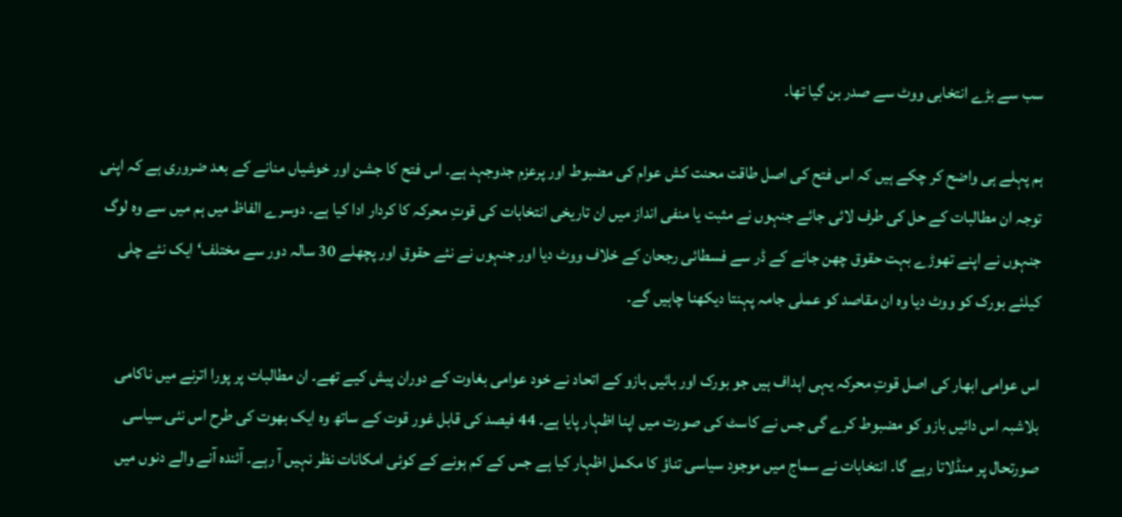سب سے بڑے انتخابی ووٹ سے صدر بن گیا تھا۔

ہم پہلے ہی واضح کر چکے ہیں کہ اس فتح کی اصل طاقت محنت کش عوام کی مضبوط اور پرعزم جدوجہد ہے۔ اس فتح کا جشن اور خوشیاں منانے کے بعد ضروری ہے کہ اپنی توجہ ان مطالبات کے حل کی طرف لائی جائے جنہوں نے مثبت یا منفی انداز میں ان تاریخی انتخابات کی قوتِ محرکہ کا کردار ادا کیا ہے۔ دوسرے الفاظ میں ہم میں سے وہ لوگ جنہوں نے اپنے تھوڑے بہت حقوق چھن جانے کے ڈر سے فسطائی رجحان کے خلاف ووٹ دیا اور جنہوں نے نئے حقوق اور پچھلے 30 سالہ دور سے مختلف‘ ایک نئے چلی کیلئے بورک کو ووٹ دیا وہ ان مقاصد کو عملی جامہ پہنتا دیکھنا چاہیں گے۔

اس عوامی ابھار کی اصل قوتِ محرکہ یہی اہداف ہیں جو بورک اور بائیں بازو کے اتحاد نے خود عوامی بغاوت کے دوران پیش کیے تھے۔ ان مطالبات پر پورا اترنے میں ناکامی بلاشبہ اس دائیں بازو کو مضبوط کرے گی جس نے کاسٹ کی صورت میں اپنا اظہار پایا ہے۔ 44 فیصد کی قابل غور قوت کے ساتھ وہ ایک بھوت کی طرح اس نئی سیاسی صورتحال پر منڈلاتا رہے گا۔ انتخابات نے سماج میں موجود سیاسی تناؤ کا مکمل اظہار کیا ہے جس کے کم ہونے کے کوئی امکانات نظر نہیں آ رہے۔ آئندہ آنے والے دنوں میں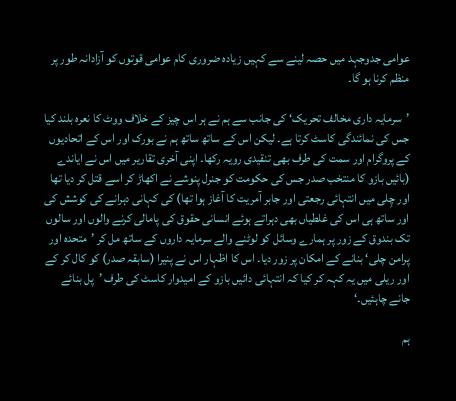عوامی جدوجہد میں حصہ لینے سے کہیں زیادہ ضروری کام عوامی قوتوں کو آزادانہ طور پر منظم کرنا ہو گا۔

’سرمایہ داری مخالف تحریک‘ کی جانب سے ہم نے ہر اس چیز کے خلاف ووٹ کا نعرہ بلند کیا جس کی نمائندگی کاسٹ کرتا ہے۔ لیکن اس کے ساتھ ساتھ ہم نے بورک اور اس کے اتحادیوں کے پروگرام اور سمت کی طرف بھی تنقیدی رویہ رکھا۔ اپنی آخری تقاریر میں اس نے ایاندے (بائیں بازو کا منتخب صدر جس کی حکومت کو جنرل پنوشے نے اکھاڑ کر اسے قتل کر دیا تھا اور چِلی میں انتہائی رجعتی اور جابر آمریت کا آغاز ہوا تھا) کی کہانی دہرانے کی کوشش کی اور ساتھ ہی اس کی غلطیاں بھی دہراتے ہوئے انسانی حقوق کی پامالی کرنے والوں اور سالوں تک بندوق کے زور پر ہمارے وسائل کو لوٹنے والے سرمایہ داروں کے ساتھ مل کر ’متحدہ اور پرامن چلی‘ بنانے کے امکان پر زور دیا۔ اس کا اظہار اس نے پنیرا (سابقہ صدر) کو کال کر کے اور ریلی میں یہ کہہ کر کیا کہ انتہائی دائیں بازو کے امیدوار کاسٹ کی طرف ’پل بنائے جانے چاہئیں۔‘

ہم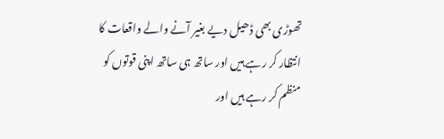تھوڑی بھی ڈھیل دیے بغیر آنے والے واقعات کا انتظار کر رہے ہیں اور ساتھ ہی ساتھ اپنی قوتوں کو منظم کر رہے ہیں اور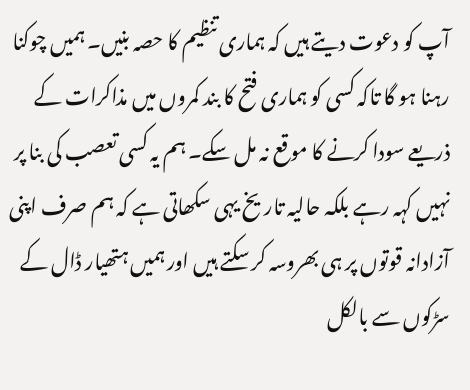آپ کو دعوت دیتے ہیں کہ ہماری تنظیم کا حصہ بنیں۔ ہمیں چوکنا رہنا ہو گا تاکہ کسی کو ہماری فتح کا بند کمروں میں مذاکرات کے ذریعے سودا کرنے کا موقع نہ مل سکے۔ ہم یہ کسی تعصب کی بنا پر نہیں کہہ رہے بلکہ حالیہ تاریخ یہی سکھاتی ہے کہ ہم صرف اپنی آزادانہ قوتوں پر ہی بھروسہ کر سکتے ہیں اور ہمیں ہتھیار ڈال کے سڑکوں سے بالکل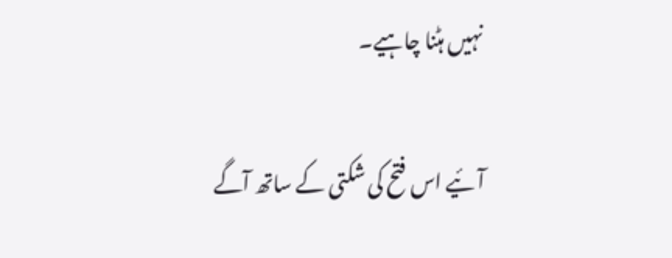نہیں ہٹنا چاہیے۔

آئیے اس فتح کی شکتی کے ساتھ آگے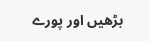بڑھیں اور پورے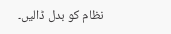نظام کو بدل ڈالیں۔